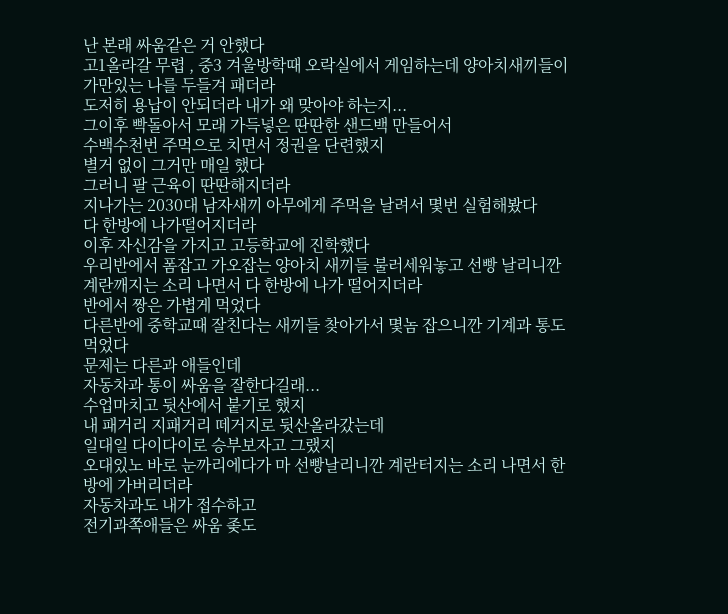난 본래 싸움같은 거 안했다
고1올라갈 무렵 , 중3 겨울방학때 오락실에서 게임하는데 양아치새끼들이 가만있는 나를 두들겨 패더라
도저히 용납이 안되더라 내가 왜 맞아야 하는지...
그이후 빡돌아서 모래 가득넣은 딴딴한 샌드백 만들어서
수백수천번 주먹으로 치면서 정권을 단련했지
별거 없이 그거만 매일 했다
그러니 팔 근육이 딴딴해지더라
지나가는 2030대 남자새끼 아무에게 주먹을 날려서 몇번 실험해봤다
다 한방에 나가떨어지더라
이후 자신감을 가지고 고등학교에 진학했다
우리반에서 폼잡고 가오잡는 양아치 새끼들 불러세워놓고 선빵 날리니깐 계란깨지는 소리 나면서 다 한방에 나가 떨어지더라
반에서 짱은 가볍게 먹었다
다른반에 중학교때 잘친다는 새끼들 찾아가서 몇놈 잡으니깐 기계과 통도 먹었다
문제는 다른과 애들인데
자동차과 통이 싸움을 잘한다길래...
수업마치고 뒷산에서 붙기로 했지
내 패거리 지패거리 떼거지로 뒷산올라갔는데
일대일 다이다이로 승부보자고 그랬지
오대있노 바로 눈까리에다가 마 선빵날리니깐 계란터지는 소리 나면서 한방에 가버리더라
자동차과도 내가 접수하고
전기과쪽애들은 싸움 좆도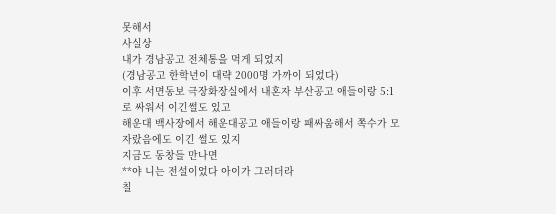못해서
사실상
내가 경남공고 전체통을 먹게 되었지
(경남공고 한학년이 대략 2000명 가까이 되었다)
이후 서면동보 극장화장실에서 내혼자 부산공고 애들이랑 5:1로 싸워서 이긴썰도 있고
해운대 백사장에서 해운대공고 애들이랑 패싸움해서 쪽수가 모자랐음에도 이긴 썰도 있지
지금도 동창들 만나면
**야 니는 전설이었다 아이가 그러더라
칠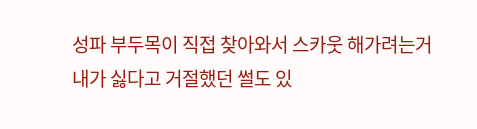성파 부두목이 직접 찾아와서 스카웃 해가려는거
내가 싫다고 거절했던 썰도 있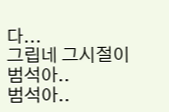다...
그립네 그시절이
범석아..
범석아..